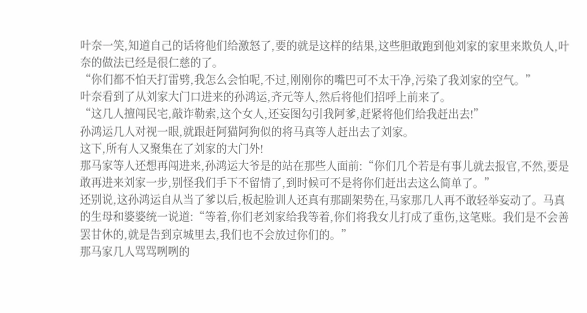叶奈一笑,知道自己的话将他们给激怒了,要的就是这样的结果,这些胆敢跑到他刘家的家里来欺负人,叶奈的做法已经是很仁慈的了。
“你们都不怕天打雷劈,我怎么会怕呢,不过,刚刚你的嘴巴可不太干净,污染了我刘家的空气。”
叶奈看到了从刘家大门口进来的孙鸿运,齐元等人,然后将他们招呼上前来了。
“这几人擅闯民宅,敲诈勒索,这个女人,还妄图勾引我阿爹,赶紧将他们给我赶出去!”
孙鸿运几人对视一眼,就跟赶阿猫阿狗似的将马真等人赶出去了刘家。
这下,所有人又聚集在了刘家的大门外!
那马家等人还想再闯进来,孙鸿运大爷是的站在那些人面前:“你们几个若是有事儿就去报官,不然,要是敢再进来刘家一步,别怪我们手下不留情了,到时候可不是将你们赶出去这么简单了。”
还别说,这孙鸿运自从当了爹以后,板起脸训人还真有那副架势在,马家那几人再不敢轻举妄动了。马真的生母和婆婆统一说道:“等着,你们老刘家给我等着,你们将我女儿打成了重伤,这笔账。我们是不会善罢甘休的,就是告到京城里去,我们也不会放过你们的。”
那马家几人骂骂咧咧的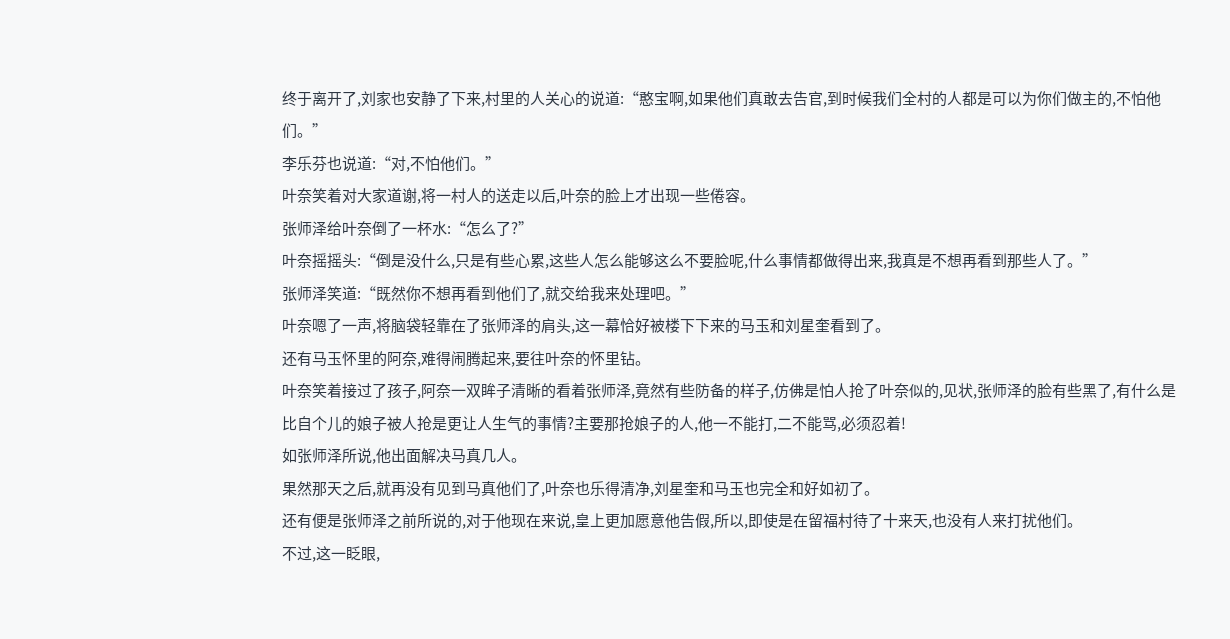终于离开了,刘家也安静了下来,村里的人关心的说道:“憨宝啊,如果他们真敢去告官,到时候我们全村的人都是可以为你们做主的,不怕他们。”
李乐芬也说道:“对,不怕他们。”
叶奈笑着对大家道谢,将一村人的送走以后,叶奈的脸上才出现一些倦容。
张师泽给叶奈倒了一杯水:“怎么了?”
叶奈摇摇头:“倒是没什么,只是有些心累,这些人怎么能够这么不要脸呢,什么事情都做得出来,我真是不想再看到那些人了。”
张师泽笑道:“既然你不想再看到他们了,就交给我来处理吧。”
叶奈嗯了一声,将脑袋轻靠在了张师泽的肩头,这一幕恰好被楼下下来的马玉和刘星奎看到了。
还有马玉怀里的阿奈,难得闹腾起来,要往叶奈的怀里钻。
叶奈笑着接过了孩子,阿奈一双眸子清晰的看着张师泽,竟然有些防备的样子,仿佛是怕人抢了叶奈似的,见状,张师泽的脸有些黑了,有什么是比自个儿的娘子被人抢是更让人生气的事情?主要那抢娘子的人,他一不能打,二不能骂,必须忍着!
如张师泽所说,他出面解决马真几人。
果然那天之后,就再没有见到马真他们了,叶奈也乐得清净,刘星奎和马玉也完全和好如初了。
还有便是张师泽之前所说的,对于他现在来说,皇上更加愿意他告假,所以,即使是在留福村待了十来天,也没有人来打扰他们。
不过,这一眨眼,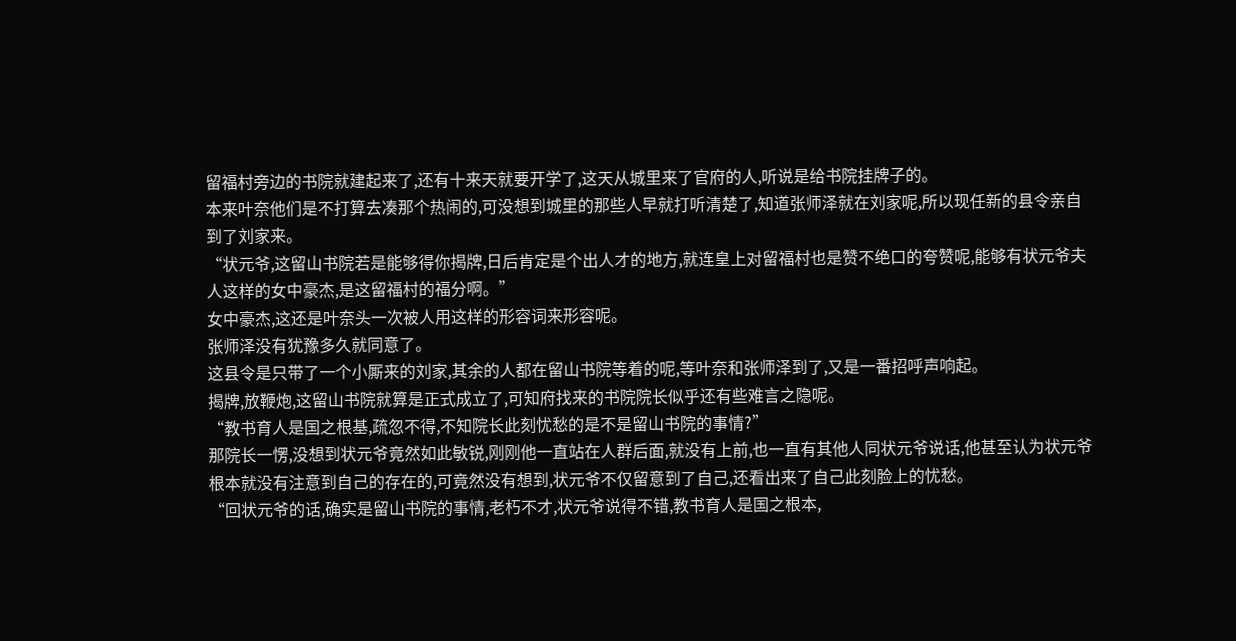留福村旁边的书院就建起来了,还有十来天就要开学了,这天从城里来了官府的人,听说是给书院挂牌子的。
本来叶奈他们是不打算去凑那个热闹的,可没想到城里的那些人早就打听清楚了,知道张师泽就在刘家呢,所以现任新的县令亲自到了刘家来。
“状元爷,这留山书院若是能够得你揭牌,日后肯定是个出人才的地方,就连皇上对留福村也是赞不绝口的夸赞呢,能够有状元爷夫人这样的女中豪杰,是这留福村的福分啊。”
女中豪杰,这还是叶奈头一次被人用这样的形容词来形容呢。
张师泽没有犹豫多久就同意了。
这县令是只带了一个小厮来的刘家,其余的人都在留山书院等着的呢,等叶奈和张师泽到了,又是一番招呼声响起。
揭牌,放鞭炮,这留山书院就算是正式成立了,可知府找来的书院院长似乎还有些难言之隐呢。
“教书育人是国之根基,疏忽不得,不知院长此刻忧愁的是不是留山书院的事情?”
那院长一愣,没想到状元爷竟然如此敏锐,刚刚他一直站在人群后面,就没有上前,也一直有其他人同状元爷说话,他甚至认为状元爷根本就没有注意到自己的存在的,可竟然没有想到,状元爷不仅留意到了自己,还看出来了自己此刻脸上的忧愁。
“回状元爷的话,确实是留山书院的事情,老朽不才,状元爷说得不错,教书育人是国之根本,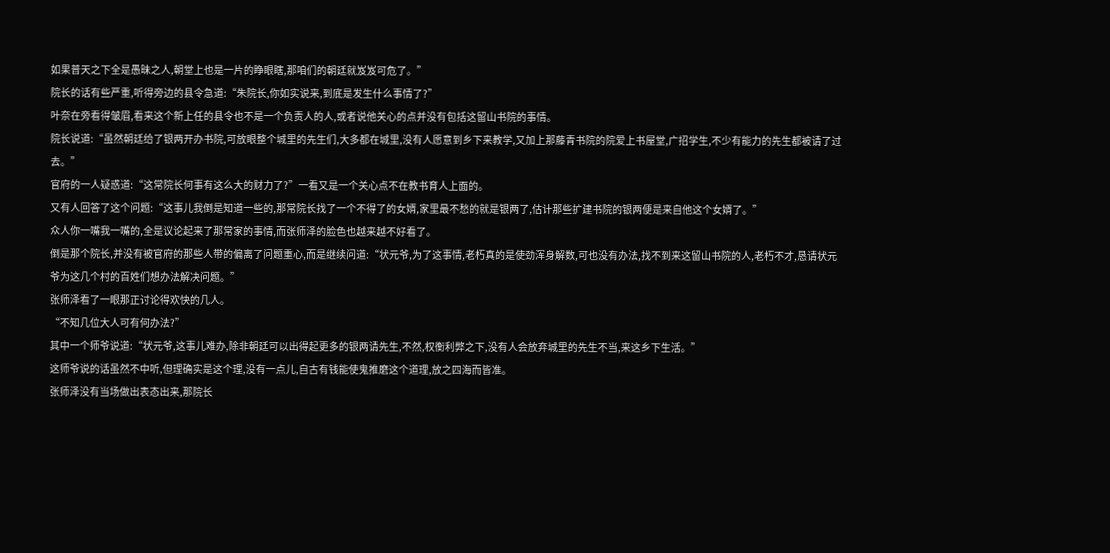如果普天之下全是愚昧之人,朝堂上也是一片的睁眼瞎,那咱们的朝廷就岌岌可危了。”
院长的话有些严重,听得旁边的县令急道:“朱院长,你如实说来,到底是发生什么事情了?”
叶奈在旁看得皱眉,看来这个新上任的县令也不是一个负责人的人,或者说他关心的点并没有包括这留山书院的事情。
院长说道:“虽然朝廷给了银两开办书院,可放眼整个城里的先生们,大多都在城里,没有人愿意到乡下来教学,又加上那藤青书院的院爱上书屋堂,广招学生,不少有能力的先生都被请了过去。”
官府的一人疑惑道:“这常院长何事有这么大的财力了?”一看又是一个关心点不在教书育人上面的。
又有人回答了这个问题:“这事儿我倒是知道一些的,那常院长找了一个不得了的女婿,家里最不愁的就是银两了,估计那些扩建书院的银两便是来自他这个女婿了。”
众人你一嘴我一嘴的,全是议论起来了那常家的事情,而张师泽的脸色也越来越不好看了。
倒是那个院长,并没有被官府的那些人带的偏离了问题重心,而是继续问道:“状元爷,为了这事情,老朽真的是使劲浑身解数,可也没有办法,找不到来这留山书院的人,老朽不才,恳请状元爷为这几个村的百姓们想办法解决问题。”
张师泽看了一眼那正讨论得欢快的几人。
“不知几位大人可有何办法?”
其中一个师爷说道:“状元爷,这事儿难办,除非朝廷可以出得起更多的银两请先生,不然,权衡利弊之下,没有人会放弃城里的先生不当,来这乡下生活。”
这师爷说的话虽然不中听,但理确实是这个理,没有一点儿,自古有钱能使鬼推磨这个道理,放之四海而皆准。
张师泽没有当场做出表态出来,那院长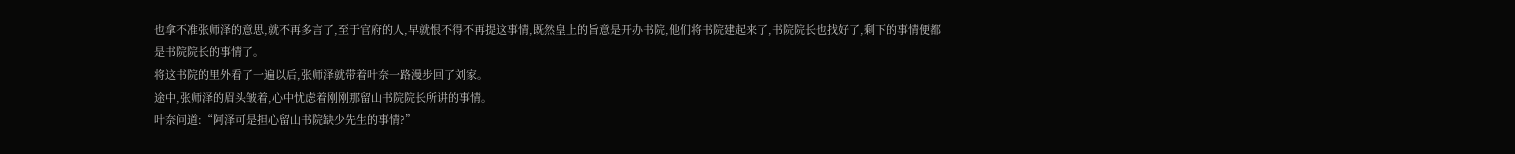也拿不准张师泽的意思,就不再多言了,至于官府的人,早就恨不得不再提这事情,既然皇上的旨意是开办书院,他们将书院建起来了,书院院长也找好了,剩下的事情便都是书院院长的事情了。
将这书院的里外看了一遍以后,张师泽就带着叶奈一路漫步回了刘家。
途中,张师泽的眉头皱着,心中忧虑着刚刚那留山书院院长所讲的事情。
叶奈问道:“阿泽可是担心留山书院缺少先生的事情?”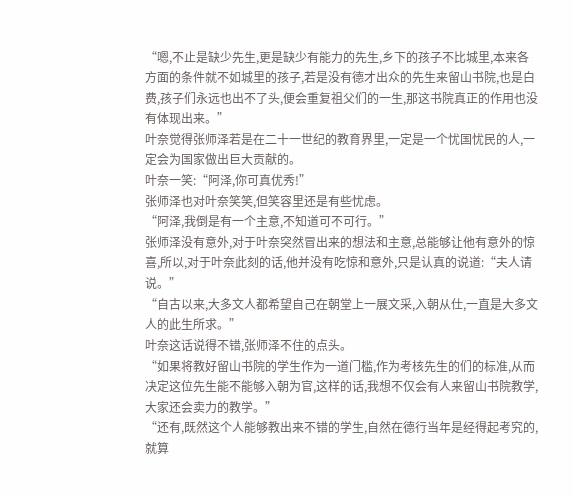“嗯,不止是缺少先生,更是缺少有能力的先生,乡下的孩子不比城里,本来各方面的条件就不如城里的孩子,若是没有德才出众的先生来留山书院,也是白费,孩子们永远也出不了头,便会重复祖父们的一生,那这书院真正的作用也没有体现出来。”
叶奈觉得张师泽若是在二十一世纪的教育界里,一定是一个忧国忧民的人,一定会为国家做出巨大贡献的。
叶奈一笑:“阿泽,你可真优秀!”
张师泽也对叶奈笑笑,但笑容里还是有些忧虑。
“阿泽,我倒是有一个主意,不知道可不可行。”
张师泽没有意外,对于叶奈突然冒出来的想法和主意,总能够让他有意外的惊喜,所以,对于叶奈此刻的话,他并没有吃惊和意外,只是认真的说道:“夫人请说。”
“自古以来,大多文人都希望自己在朝堂上一展文采,入朝从仕,一直是大多文人的此生所求。”
叶奈这话说得不错,张师泽不住的点头。
“如果将教好留山书院的学生作为一道门槛,作为考核先生的们的标准,从而决定这位先生能不能够入朝为官,这样的话,我想不仅会有人来留山书院教学,大家还会卖力的教学。”
“还有,既然这个人能够教出来不错的学生,自然在德行当年是经得起考究的,就算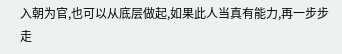入朝为官,也可以从底层做起,如果此人当真有能力,再一步步走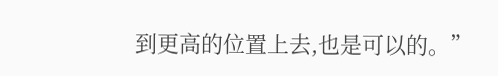到更高的位置上去,也是可以的。”